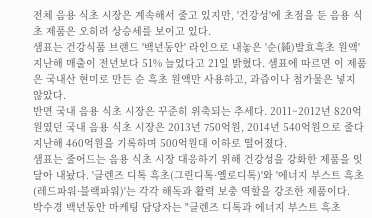전체 음용 식초 시장은 계속해서 줄고 있지만, '건강성'에 초점을 둔 음용 식초 제품은 오히려 상승세를 보이고 있다.
샘표는 건강식품 브랜드 '백년동안' 라인으로 내놓은 '순(純)발효흑초 원액' 지난해 매출이 전년보다 51% 늘었다고 21일 밝혔다. 샘표에 따르면 이 제품은 국내산 현미로 만든 순 흑초 원액만 사용하고, 과즙이나 첨가물은 넣지 않았다.
반면 국내 음용 식초 시장은 꾸준히 위축되는 추세다. 2011~2012년 820억원였던 국내 음용 식초 시장은 2013년 750억원, 2014년 540억원으로 줄다 지난해 460억원을 기록하며 500억원대 이하로 떨어졌다.
샘표는 줄어드는 음용 식초 시장 대응하기 위해 건강성을 강화한 제품을 잇달아 내놨다. '클렌즈 디톡 흑초(그린디톡·옐로디톡)'와 '에너지 부스트 흑초(레드파워·블랙파워)'는 각각 해독과 활력 보충 역할을 강조한 제품이다.
박수경 백년동안 마케팅 담당자는 "클렌즈 디톡과 에너지 부스트 흑초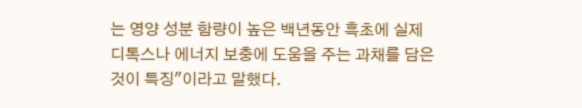는 영양 성분 함량이 높은 백년동안 흑초에 실제 디톡스나 에너지 보충에 도움을 주는 과채를 담은 것이 특징"이라고 말했다.